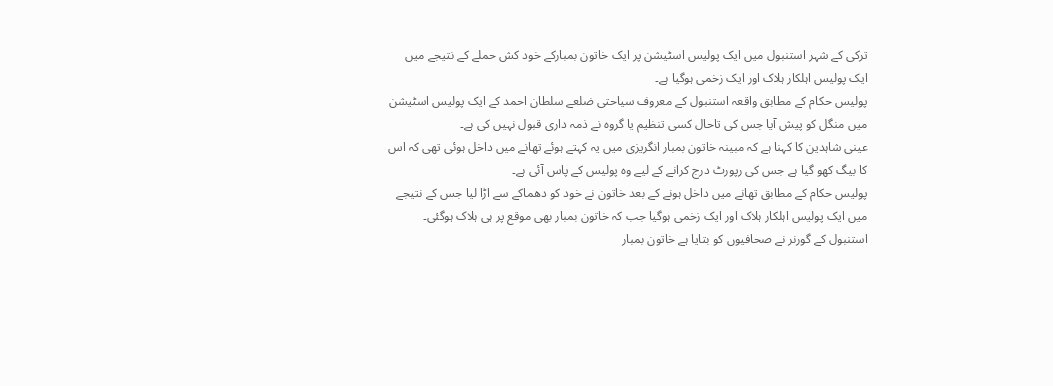ترکی کے شہر استنبول میں ایک پولیس اسٹیشن پر ایک خاتون بمبارکے خود کش حملے کے نتیجے میں ایک پولیس اہلکار ہلاک اور ایک زخمی ہوگیا ہے۔
پولیس حکام کے مطابق واقعہ استنبول کے معروف سیاحتی ضلعے سلطان احمد کے ایک پولیس اسٹیشن میں منگل کو پیش آیا جس کی تاحال کسی تنظیم یا گروہ نے ذمہ داری قبول نہیں کی ہے۔
عینی شاہدین کا کہنا ہے کہ مبینہ خاتون بمبار انگریزی میں یہ کہتے ہوئے تھانے میں داخل ہوئی تھی کہ اس کا بیگ کھو گیا ہے جس کی رپورٹ درج کرانے کے لیے وہ پولیس کے پاس آئی ہے۔
پولیس حکام کے مطابق تھانے میں داخل ہونے کے بعد خاتون نے خود کو دھماکے سے اڑا لیا جس کے نتیجے میں ایک پولیس اہلکار ہلاک اور ایک زخمی ہوگیا جب کہ خاتون بمبار بھی موقع پر ہی ہلاک ہوگئی۔
استنبول کے گورنر نے صحافیوں کو بتایا ہے خاتون بمبار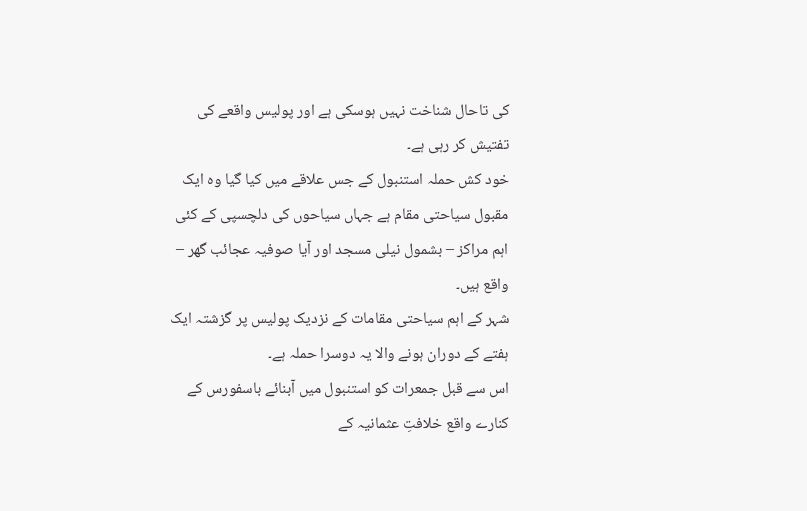کی تاحال شناخت نہیں ہوسکی ہے اور پولیس واقعے کی تفتیش کر رہی ہے۔
خود کش حملہ استنبول کے جس علاقے میں کیا گیا وہ ایک مقبول سیاحتی مقام ہے جہاں سیاحوں کی دلچسپی کے کئی اہم مراکز – بشمول نیلی مسجد اور آیا صوفیہ عجائب گھر – واقع ہیں۔
شہر کے اہم سیاحتی مقامات کے نزدیک پولیس پر گزشتہ ایک ہفتے کے دوران ہونے والا یہ دوسرا حملہ ہے۔
اس سے قبل جمعرات کو استنبول میں آبنائے باسفورس کے کنارے واقع خلافتِ عثمانیہ کے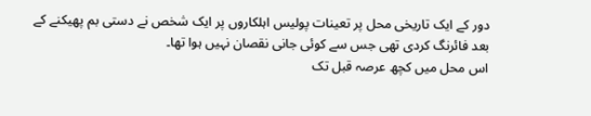دور کے ایک تاریخی محل پر تعینات پولیس اہلکاروں پر ایک شخص نے دستی بم پھیکنے کے بعد فائرنگ کردی تھی جس سے کوئی جانی نقصان نہیں ہوا تھا۔
اس محل میں کچھ عرصہ قبل تک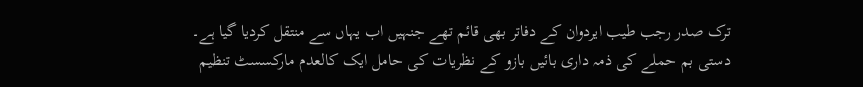ترک صدر رجب طیب ایردوان کے دفاتر بھی قائم تھے جنہیں اب یہاں سے منتقل کردیا گیا ہے۔
دستی بم حملے کی ذمہ داری بائیں بازو کے نظریات کی حامل ایک کالعدم مارکسسٹ تنظیم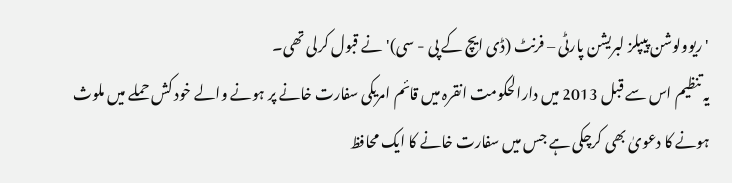'ریوولوشن پیپلز لبریشن پارٹی – فرنٹ (ڈی ایچ کے پی - سی)' نے قبول کرلی تھی۔
یہ تنظیم اس سے قبل 2013 میں دارالحکومت انقرہ میں قائم امریکی سفارت خانے پر ہونے والے خود کش حملے میں ملوث ہونے کا دعویٰ بھی کرچکی ہے جس میں سفارت خانے کا ایک محافظ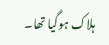ہلاک ہوگیا تھا۔